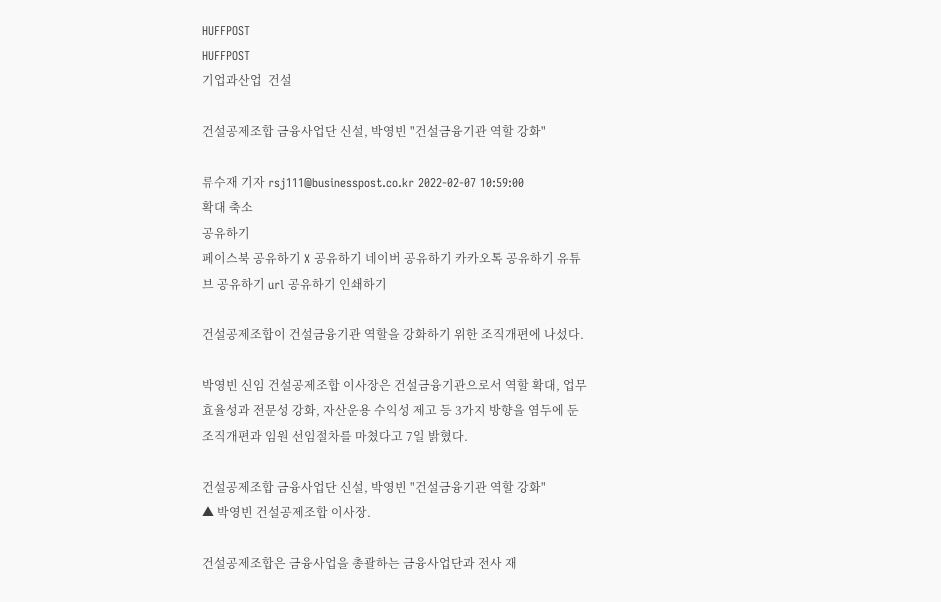HUFFPOST
HUFFPOST
기업과산업  건설

건설공제조합 금융사업단 신설, 박영빈 "건설금융기관 역할 강화"

류수재 기자 rsj111@businesspost.co.kr 2022-02-07 10:59:00
확대 축소
공유하기
페이스북 공유하기 X 공유하기 네이버 공유하기 카카오톡 공유하기 유튜브 공유하기 url 공유하기 인쇄하기

건설공제조합이 건설금융기관 역할을 강화하기 위한 조직개편에 나섰다.

박영빈 신임 건설공제조합 이사장은 건설금융기관으로서 역할 확대, 업무효율성과 전문성 강화, 자산운용 수익성 제고 등 3가지 방향을 염두에 둔 조직개편과 임원 선임절차를 마쳤다고 7일 밝혔다.

건설공제조합 금융사업단 신설, 박영빈 "건설금융기관 역할 강화"
▲ 박영빈 건설공제조합 이사장.

건설공제조합은 금융사업을 총괄하는 금융사업단과 전사 재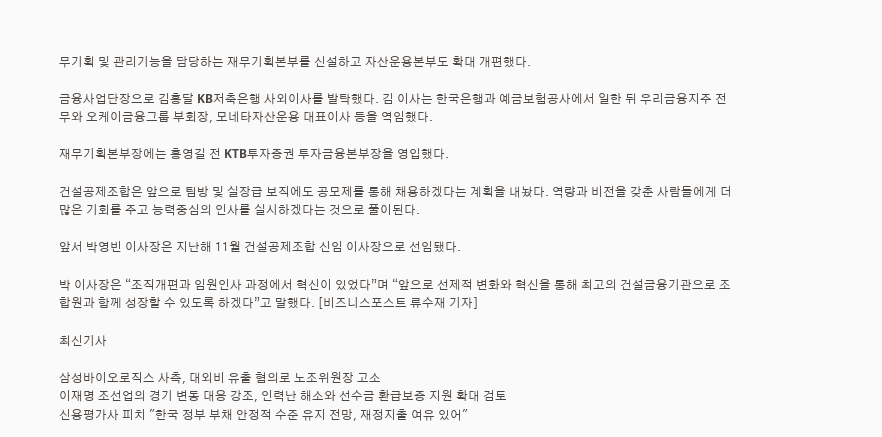무기획 및 관리기능을 담당하는 재무기획본부를 신설하고 자산운용본부도 확대 개편했다.

금융사업단장으로 김홍달 KB저축은행 사외이사를 발탁했다. 김 이사는 한국은행과 예금보험공사에서 일한 뒤 우리금융지주 전무와 오케이금융그룹 부회장, 모네타자산운용 대표이사 등을 역임했다.

재무기획본부장에는 홍영길 전 KTB투자증권 투자금융본부장을 영입했다.

건설공제조합은 앞으로 팀방 및 실장급 보직에도 공모제를 통해 채용하겠다는 계획을 내놨다. 역량과 비전을 갖춘 사람들에게 더 많은 기회를 주고 능력중심의 인사를 실시하겠다는 것으로 풀이된다.

앞서 박영빈 이사장은 지난해 11월 건설공제조합 신임 이사장으로 선임됐다.

박 이사장은 “조직개편과 임원인사 과정에서 혁신이 있었다”며 “앞으로 선제적 변화와 혁신을 통해 최고의 건설금융기관으로 조합원과 함께 성장할 수 있도록 하겠다”고 말했다. [비즈니스포스트 류수재 기자]

최신기사

삼성바이오로직스 사측, 대외비 유출 혐의로 노조위원장 고소
이재명 조선업의 경기 변동 대응 강조, 인력난 해소와 선수금 환급보증 지원 확대 검토
신용평가사 피치 "한국 정부 부채 안정적 수준 유지 전망, 재정지출 여유 있어"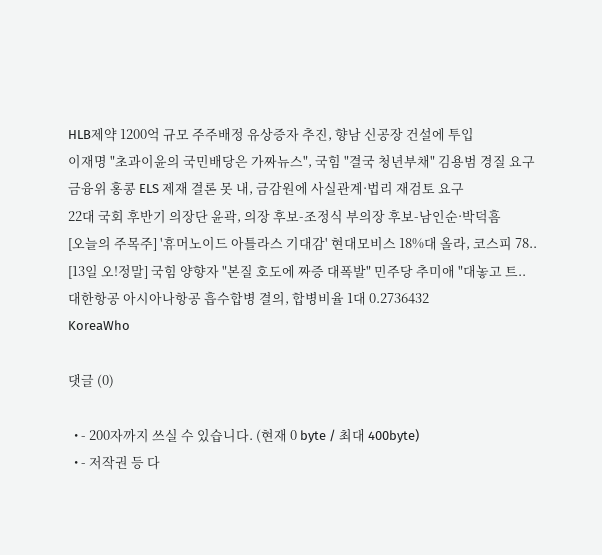HLB제약 1200억 규모 주주배정 유상증자 추진, 향남 신공장 건설에 투입
이재명 "초과이윤의 국민배당은 가짜뉴스", 국힘 "결국 청년부채" 김용범 경질 요구
금융위 홍콩 ELS 제재 결론 못 내, 금감원에 사실관계·법리 재검토 요구
22대 국회 후반기 의장단 윤곽, 의장 후보-조정식 부의장 후보-남인순·박덕흠
[오늘의 주목주] '휴머노이드 아틀라스 기대감' 현대모비스 18%대 올라, 코스피 78..
[13일 오!정말] 국힘 양향자 "본질 호도에 짜증 대폭발" 민주당 추미애 "대놓고 트..
대한항공 아시아나항공 흡수합병 결의, 합병비율 1대 0.2736432
KoreaWho

댓글 (0)

  • - 200자까지 쓰실 수 있습니다. (현재 0 byte / 최대 400byte)
  • - 저작권 등 다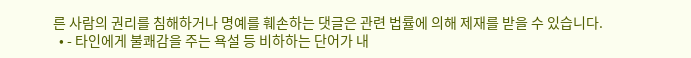른 사람의 권리를 침해하거나 명예를 훼손하는 댓글은 관련 법률에 의해 제재를 받을 수 있습니다.
  • - 타인에게 불쾌감을 주는 욕설 등 비하하는 단어가 내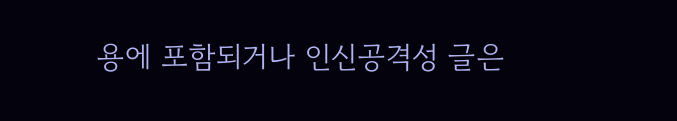용에 포함되거나 인신공격성 글은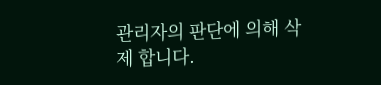관리자의 판단에 의해 삭제 합니다.